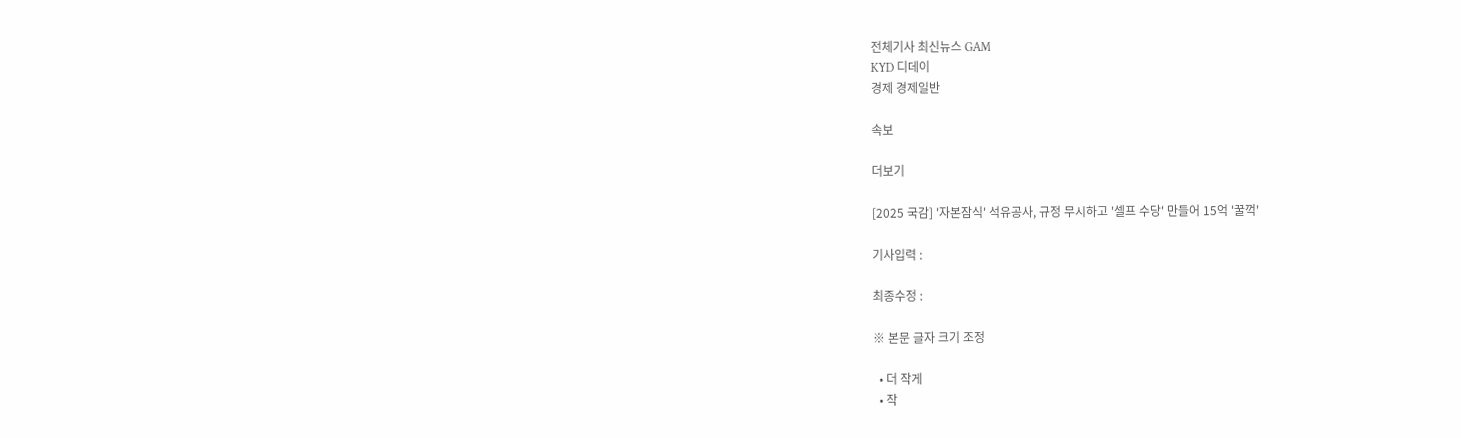전체기사 최신뉴스 GAM
KYD 디데이
경제 경제일반

속보

더보기

[2025 국감] '자본잠식' 석유공사, 규정 무시하고 '셀프 수당' 만들어 15억 '꿀꺽'

기사입력 :

최종수정 :

※ 본문 글자 크기 조정

  • 더 작게
  • 작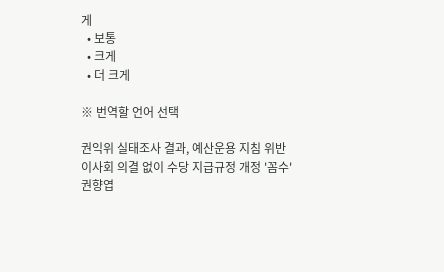게
  • 보통
  • 크게
  • 더 크게

※ 번역할 언어 선택

권익위 실태조사 결과, 예산운용 지침 위반
이사회 의결 없이 수당 지급규정 개정 '꼼수'
권향엽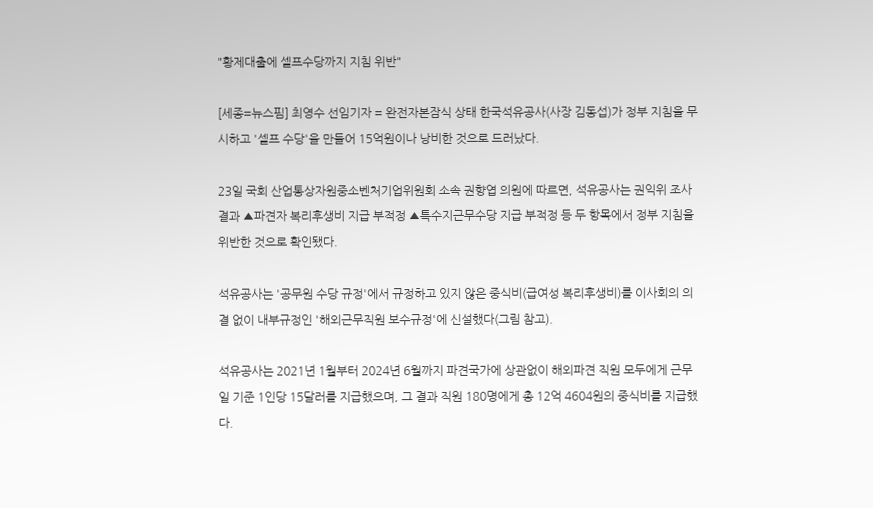"황제대출에 셀프수당까지 지침 위반"

[세종=뉴스핌] 최영수 선임기자 = 완전자본잠식 상태 한국석유공사(사장 김동섭)가 정부 지침을 무시하고 '셀프 수당'을 만들어 15억원이나 낭비한 것으로 드러났다.

23일 국회 산업통상자원중소벤처기업위원회 소속 권향엽 의원에 따르면, 석유공사는 권익위 조사결과 ▲파견자 복리후생비 지급 부적정 ▲특수지근무수당 지급 부적정 등 두 항목에서 정부 지침을 위반한 것으로 확인됐다.

석유공사는 '공무원 수당 규정'에서 규정하고 있지 않은 중식비(급여성 복리후생비)를 이사회의 의결 없이 내부규정인 '해외근무직원 보수규정'에 신설했다(그림 참고).

석유공사는 2021년 1월부터 2024년 6월까지 파견국가에 상관없이 해외파견 직원 모두에게 근무일 기준 1인당 15달러를 지급했으며, 그 결과 직원 180명에게 총 12억 4604원의 중식비를 지급했다.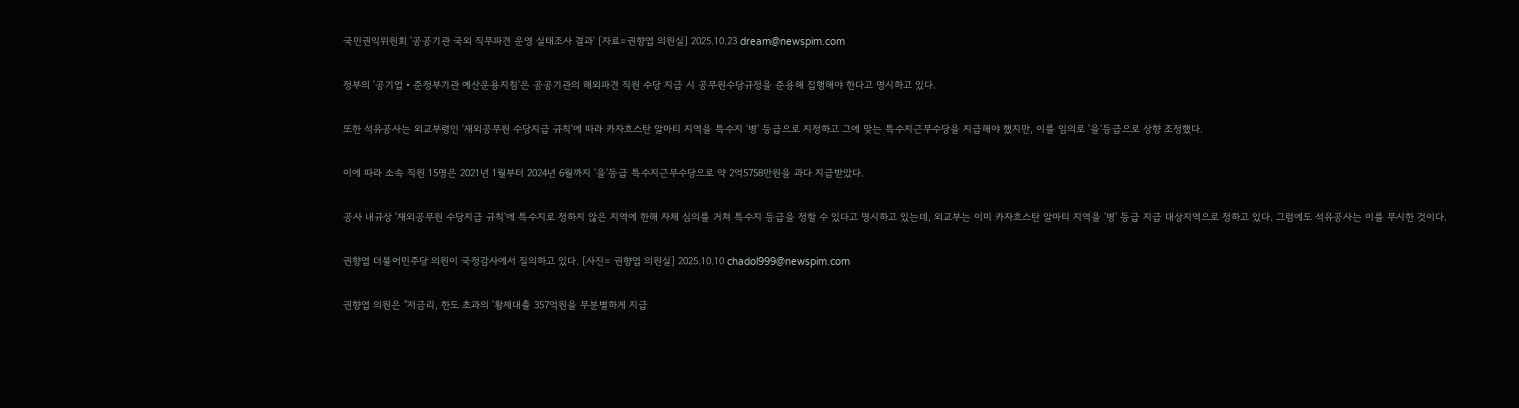국민권익위원회 '공공기관 국외 직무파견 운영 실태조사 결과' [자료=권향엽 의원실] 2025.10.23 dream@newspim.com

정부의 '공기업‧준정부기관 예산운용지침'은 공공기관의 해외파견 직원 수당 지급 시 공무원수당규정을 준용해 집행해야 한다고 명시하고 있다.

또한 석유공사는 외교부령인 '재외공무원 수당지급 규칙'에 따라 카자흐스탄 알마티 지역을 특수지 '병' 등급으로 지정하고 그에 맞는 특수지근무수당을 지급해야 했지만, 이를 임의로 '을'등급으로 상향 조정했다.

이에 따라 소속 직원 15명은 2021년 1월부터 2024년 6월까지 '을'등급 특수지근무수당으로 약 2억5758만원을 과다 지급받았다.

공사 내규상 '재외공무원 수당지급 규칙'에 특수지로 정하지 않은 지역에 한해 자체 심의를 거쳐 특수지 등급을 정할 수 있다고 명시하고 있는데, 외교부는 이미 카자흐스탄 알마티 지역을 '병' 등급 지급 대상지역으로 정하고 있다. 그럼에도 석유공사는 이를 무시한 것이다.

권향엽 더불어민주당 의원이 국정감사에서 질의하고 있다. [사진= 권향엽 의원실] 2025.10.10 chadol999@newspim.com

권향엽 의원은 "저금리, 한도 초과의 '황제대출 357억원을 무분별하게 지급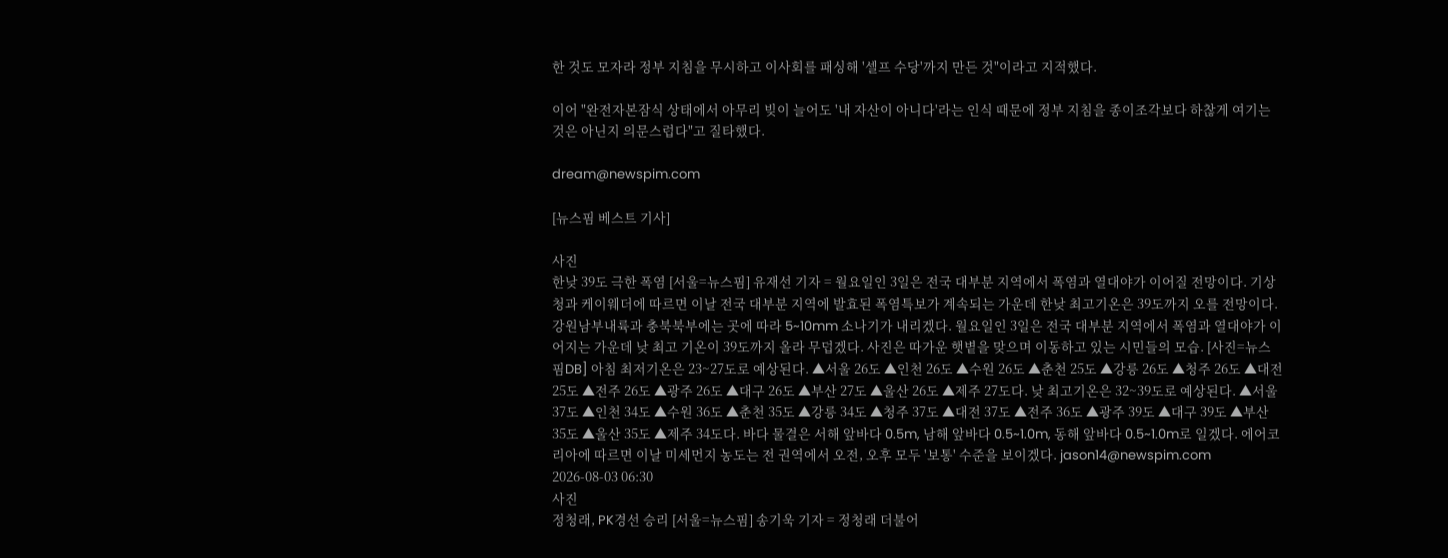한 것도 모자라 정부 지침을 무시하고 이사회를 패싱해 '셀프 수당'까지 만든 것"이라고 지적했다.

이어 "완전자본잠식 상태에서 아무리 빚이 늘어도 '내 자산이 아니다'라는 인식 때문에 정부 지침을 종이조각보다 하찮게 여기는 것은 아닌지 의문스럽다"고 질타했다.

dream@newspim.com

[뉴스핌 베스트 기사]

사진
한낮 39도 극한 폭염 [서울=뉴스핌] 유재선 기자 = 월요일인 3일은 전국 대부분 지역에서 폭염과 열대야가 이어질 전망이다. 기상청과 케이웨더에 따르면 이날 전국 대부분 지역에 발효된 폭염특보가 계속되는 가운데 한낮 최고기온은 39도까지 오를 전망이다. 강원남부내륙과 충북북부에는 곳에 따라 5~10mm 소나기가 내리겠다. 월요일인 3일은 전국 대부분 지역에서 폭염과 열대야가 이어지는 가운데 낮 최고 기온이 39도까지 올라 무덥겠다. 사진은 따가운 햇볕을 맞으며 이동하고 있는 시민들의 모습. [사진=뉴스핌DB] 아침 최저기온은 23~27도로 예상된다. ▲서울 26도 ▲인천 26도 ▲수원 26도 ▲춘천 25도 ▲강릉 26도 ▲청주 26도 ▲대전 25도 ▲전주 26도 ▲광주 26도 ▲대구 26도 ▲부산 27도 ▲울산 26도 ▲제주 27도다. 낮 최고기온은 32~39도로 예상된다. ▲서울 37도 ▲인천 34도 ▲수원 36도 ▲춘천 35도 ▲강릉 34도 ▲청주 37도 ▲대전 37도 ▲전주 36도 ▲광주 39도 ▲대구 39도 ▲부산 35도 ▲울산 35도 ▲제주 34도다. 바다 물결은 서해 앞바다 0.5m, 남해 앞바다 0.5~1.0m, 동해 앞바다 0.5~1.0m로 일겠다. 에어코리아에 따르면 이날 미세먼지 농도는 전 권역에서 오전, 오후 모두 '보통' 수준을 보이겠다. jason14@newspim.com 2026-08-03 06:30
사진
정청래, PK경선 승리 [서울=뉴스핌] 송기욱 기자 = 정청래 더불어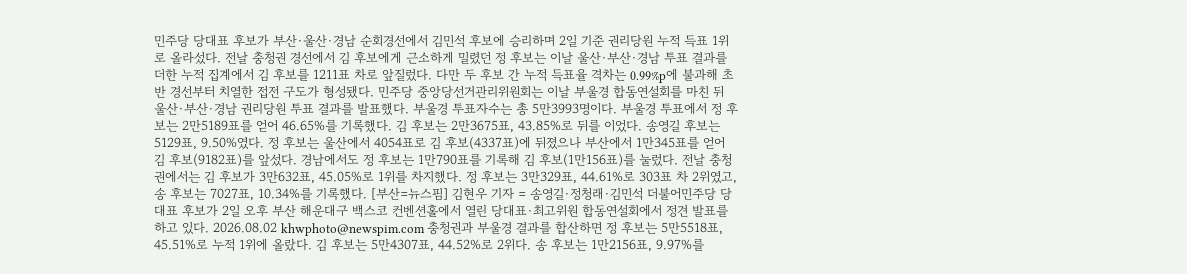민주당 당대표 후보가 부산·울산·경남 순회경선에서 김민석 후보에 승리하며 2일 기준 권리당원 누적 득표 1위로 올라섰다. 전날 충청권 경선에서 김 후보에게 근소하게 밀렸던 정 후보는 이날 울산·부산·경남 투표 결과를 더한 누적 집계에서 김 후보를 1211표 차로 앞질렀다. 다만 두 후보 간 누적 득표율 격차는 0.99%p에 불과해 초반 경선부터 치열한 접전 구도가 형성됐다. 민주당 중앙당선거관리위원회는 이날 부울경 합동연설회를 마친 뒤 울산·부산·경남 권리당원 투표 결과를 발표했다. 부울경 투표자수는 총 5만3993명이다. 부울경 투표에서 정 후보는 2만5189표를 얻어 46.65%를 기록했다. 김 후보는 2만3675표, 43.85%로 뒤를 이었다. 송영길 후보는 5129표, 9.50%였다. 정 후보는 울산에서 4054표로 김 후보(4337표)에 뒤졌으나 부산에서 1만345표를 얻어 김 후보(9182표)를 앞섰다. 경남에서도 정 후보는 1만790표를 기록해 김 후보(1만156표)를 눌렀다. 전날 충청권에서는 김 후보가 3만632표, 45.05%로 1위를 차지했다. 정 후보는 3만329표, 44.61%로 303표 차 2위였고, 송 후보는 7027표, 10.34%를 기록했다. [부산=뉴스핌] 김현우 기자 = 송영길·정청래·김민석 더불어민주당 당대표 후보가 2일 오후 부산 해운대구 백스코 컨벤션홀에서 열린 당대표·최고위원 합동연설회에서 정견 발표를 하고 있다. 2026.08.02 khwphoto@newspim.com 충청권과 부울경 결과를 합산하면 정 후보는 5만5518표, 45.51%로 누적 1위에 올랐다. 김 후보는 5만4307표, 44.52%로 2위다. 송 후보는 1만2156표, 9.97%를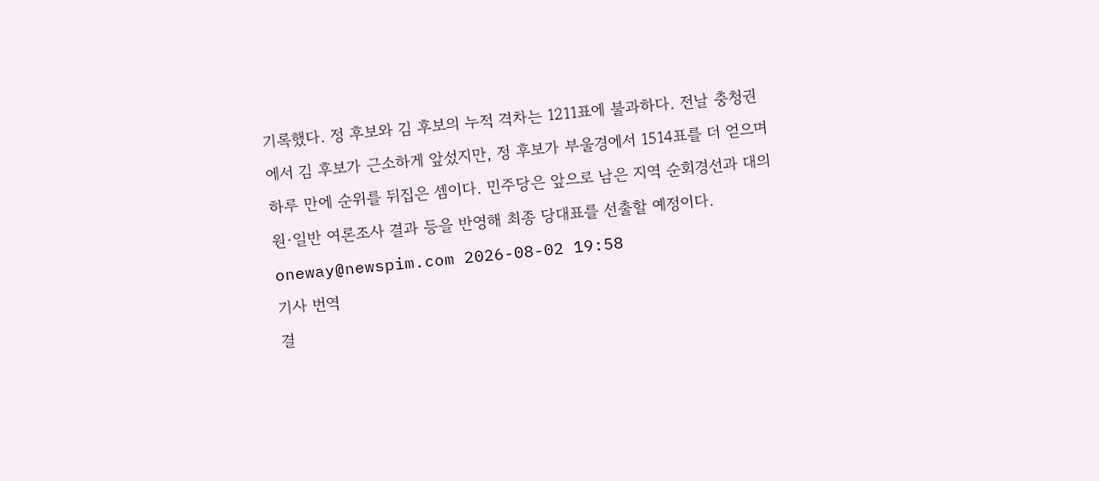기록했다. 정 후보와 김 후보의 누적 격차는 1211표에 불과하다. 전날 충청권에서 김 후보가 근소하게 앞섰지만, 정 후보가 부울경에서 1514표를 더 얻으며 하루 만에 순위를 뒤집은 셈이다. 민주당은 앞으로 남은 지역 순회경선과 대의원·일반 여론조사 결과 등을 반영해 최종 당대표를 선출할 예정이다. oneway@newspim.com 2026-08-02 19:58
기사 번역
결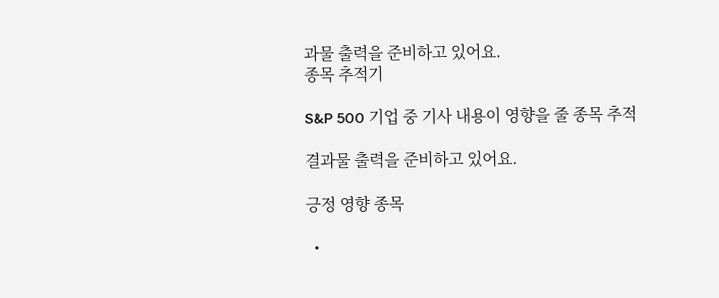과물 출력을 준비하고 있어요.
종목 추적기

S&P 500 기업 중 기사 내용이 영향을 줄 종목 추적

결과물 출력을 준비하고 있어요.

긍정 영향 종목

  •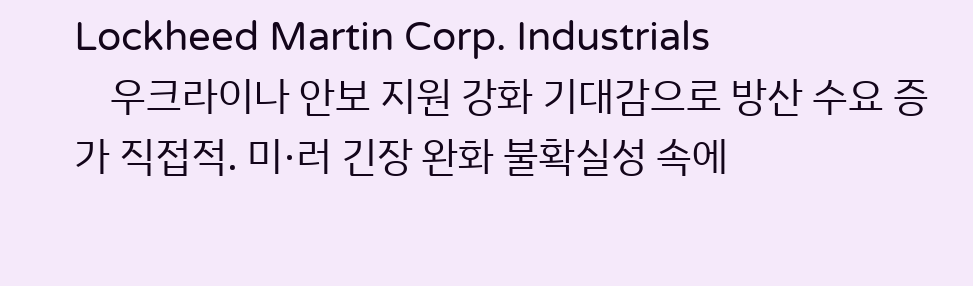Lockheed Martin Corp. Industrials
    우크라이나 안보 지원 강화 기대감으로 방산 수요 증가 직접적. 미·러 긴장 완화 불확실성 속에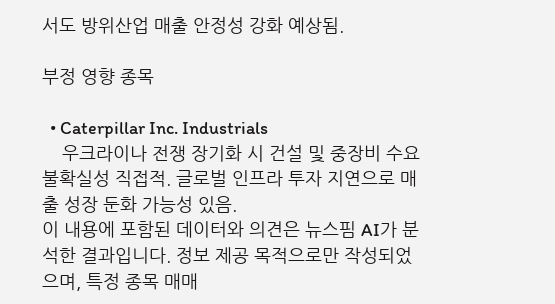서도 방위산업 매출 안정성 강화 예상됨.

부정 영향 종목

  • Caterpillar Inc. Industrials
    우크라이나 전쟁 장기화 시 건설 및 중장비 수요 불확실성 직접적. 글로벌 인프라 투자 지연으로 매출 성장 둔화 가능성 있음.
이 내용에 포함된 데이터와 의견은 뉴스핌 AI가 분석한 결과입니다. 정보 제공 목적으로만 작성되었으며, 특정 종목 매매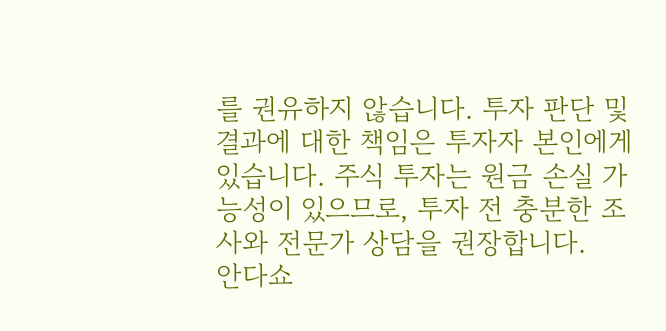를 권유하지 않습니다. 투자 판단 및 결과에 대한 책임은 투자자 본인에게 있습니다. 주식 투자는 원금 손실 가능성이 있으므로, 투자 전 충분한 조사와 전문가 상담을 권장합니다.
안다쇼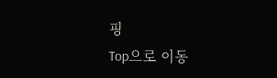핑
Top으로 이동